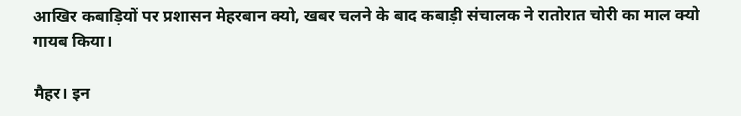आखिर कबाड़ियों पर प्रशासन मेहरबान क्यो, खबर चलने के बाद कबाड़ी संचालक ने रातोरात चोरी का माल क्यो गायब किया।

मैहर। इन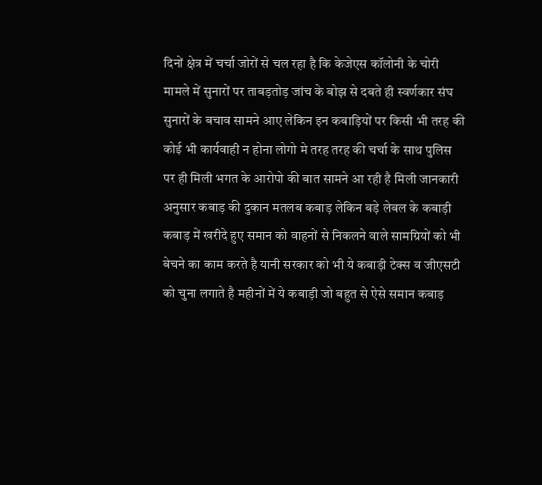दिनों क्षेत्र में चर्चा जोरों से चल रहा है कि केजेएस कॉलोनी के चोरी मामले में सुनारों पर ताबड़तोड़ जांच के बोझ से दबते ही स्वर्णकार संघ सुनारों के बचाव सामने आए लेकिन इन कबाड़ियों पर किसी भी तरह की कोई भी कार्यवाही न होना लोगो मे तरह तरह की चर्चा के साथ पुलिस पर ही मिली भगत के आरोपो की बात सामने आ रही है मिली जानकारी अनुसार कबाड़ की दुकान मतलब कबाड़ लेकिन बड़े लेबल के कबाड़ी कबाड़ में खरीदे हुए समान को वाहनों से निकलने वाले सामग्रियों को भी बेचने का काम करते है यानी सरकार को भी ये कबाड़ी टेक्स व जीएसटी को चुना लगाते है महीनों में ये कबाड़ी जो बहुत से ऐसे समान कबाड़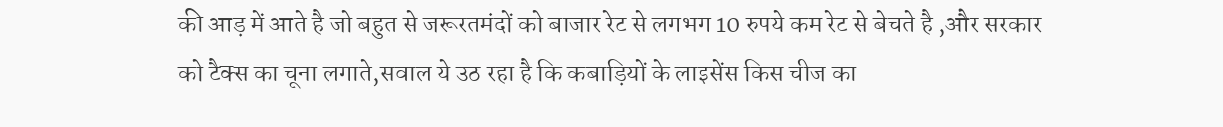की आड़ में आते है जो बहुत से जरूरतमंदों को बाजार रेट से लगभग 10 रुपये कम रेट से बेचते है ,और सरकार को टैक्स का चूना लगाते,सवाल ये उठ रहा है कि कबाड़ियों के लाइसेंस किस चीज का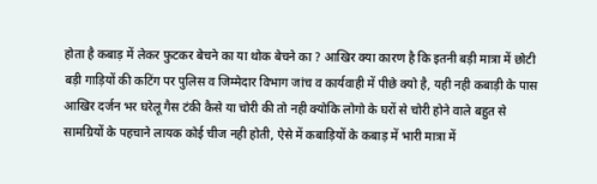होता है कबाड़ में लेकर फुटकर बेचने का या थोक बेचने का ? आखिर क्या कारण है कि इतनी बड़ी मात्रा में छोटी बड़ी गाड़ियों की कटिंग पर पुलिस व जिम्मेदार विभाग जांच व कार्यवाही में पीछे क्यो है, यही नही कबाड़ी के पास आखिर दर्जन भर घरेलू गैस टंकी कैसे या चोरी की तो नही क्योकि लोगो के घरों से चोरी होने वाले बहुत से सामग्रियों के पहचाने लायक कोई चीज नही होती, ऐसे में कबाड़ियों के कबाड़ में भारी मात्रा में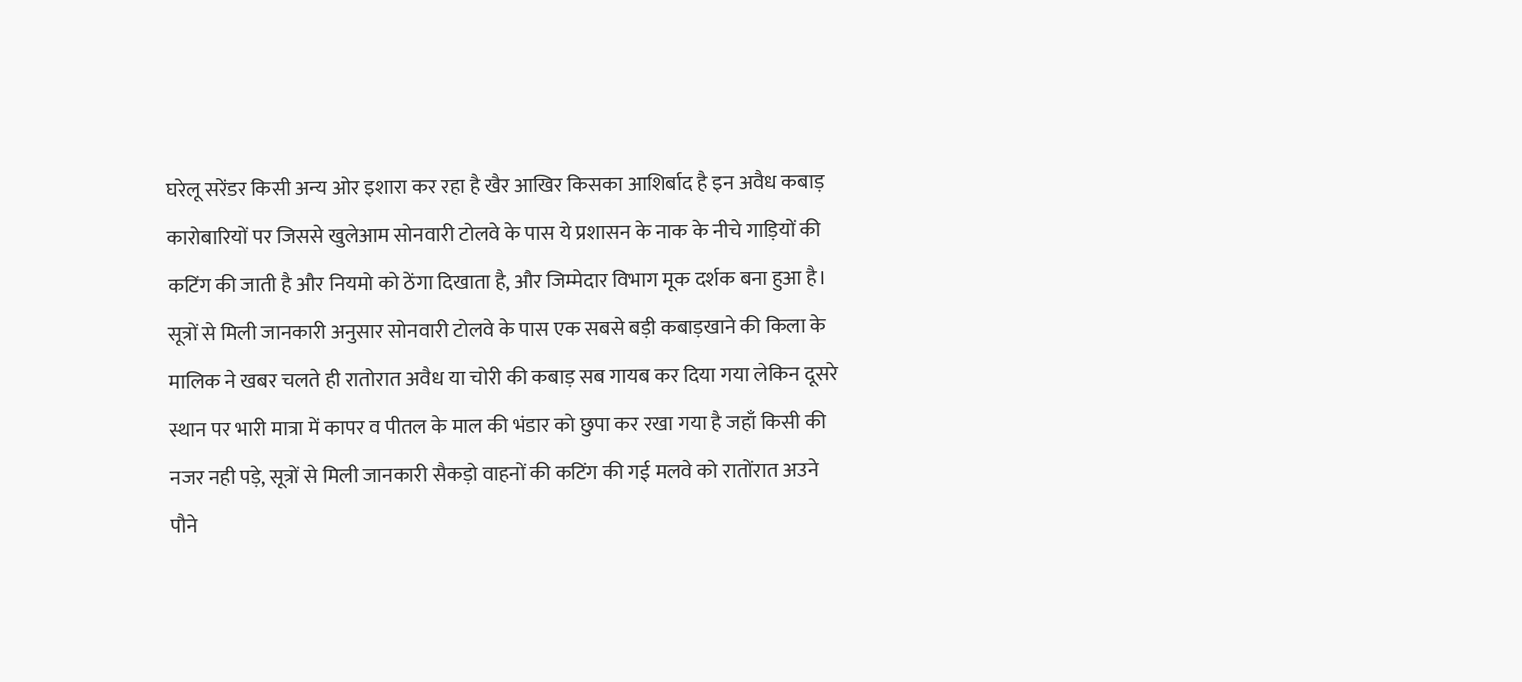घरेलू सरेंडर किसी अन्य ओर इशारा कर रहा है खैर आखिर किसका आशिर्बाद है इन अवैध कबाड़ कारोबारियों पर जिससे खुलेआम सोनवारी टोलवे के पास ये प्रशासन के नाक के नीचे गाड़ियों की कटिंग की जाती है और नियमो को ठेंगा दिखाता है, और जिम्मेदार विभाग मूक दर्शक बना हुआ है।
सूत्रों से मिली जानकारी अनुसार सोनवारी टोलवे के पास एक सबसे बड़ी कबाड़खाने की किला के मालिक ने खबर चलते ही रातोरात अवैध या चोरी की कबाड़ सब गायब कर दिया गया लेकिन दूसरे स्थान पर भारी मात्रा में कापर व पीतल के माल की भंडार को छुपा कर रखा गया है जहाँ किसी की नजर नही पड़े, सूत्रों से मिली जानकारी सैकड़ो वाहनों की कटिंग की गई मलवे को रातोंरात अउने पौने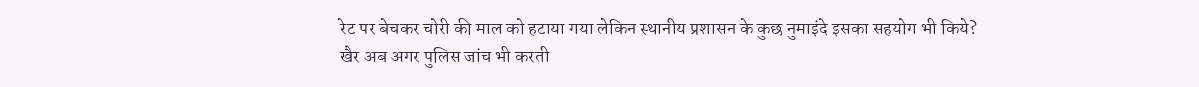रेट पर बेचकर चोरी की माल को हटाया गया लेकिन स्थानीय प्रशासन के कुछ नुमाइंदे इसका सहयोग भी किये?
खैर अब अगर पुलिस जांच भी करती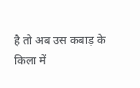है तो अब उस कबाड़ के किला में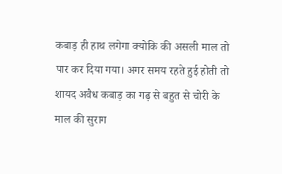कबाड़ ही हाथ लगेगा क्योकि की असली माल तो पार कर दिया गया। अगर समय रहते हुई होती तो शायद अवैध कबाड़ का गढ़ से बहुत से चोरी के माल की सुराग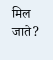मिल जाते?